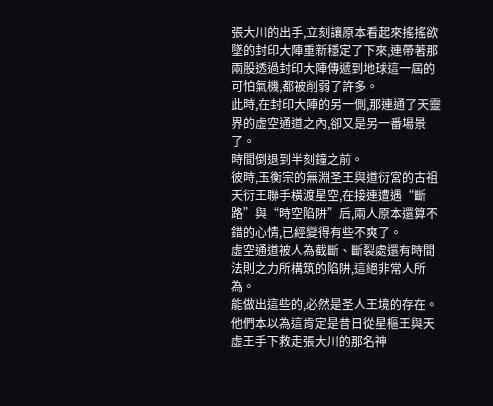張大川的出手,立刻讓原本看起來搖搖欲墜的封印大陣重新穩定了下來,連帶著那兩股透過封印大陣傳遞到地球這一屆的可怕氣機,都被削弱了許多。
此時,在封印大陣的另一側,那連通了天靈界的虛空通道之內,卻又是另一番場景了。
時間倒退到半刻鐘之前。
彼時,玉衡宗的無淵圣王與道衍宮的古祖天衍王聯手橫渡星空,在接連遭遇“斷路”與“時空陷阱”后,兩人原本還算不錯的心情,已經變得有些不爽了。
虛空通道被人為截斷、斷裂處還有時間法則之力所構筑的陷阱,這絕非常人所為。
能做出這些的,必然是圣人王境的存在。
他們本以為這肯定是昔日從星樞王與天虛王手下救走張大川的那名神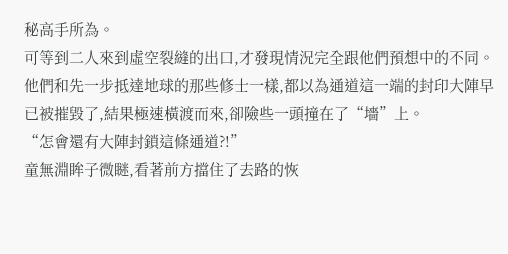秘高手所為。
可等到二人來到虛空裂縫的出口,才發現情況完全跟他們預想中的不同。
他們和先一步抵達地球的那些修士一樣,都以為通道這一端的封印大陣早已被摧毀了,結果極速橫渡而來,卻險些一頭撞在了“墻”上。
“怎會還有大陣封鎖這條通道?!”
童無淵眸子微瞇,看著前方擋住了去路的恢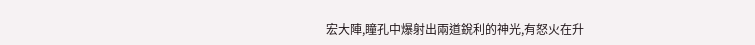宏大陣,瞳孔中爆射出兩道銳利的神光,有怒火在升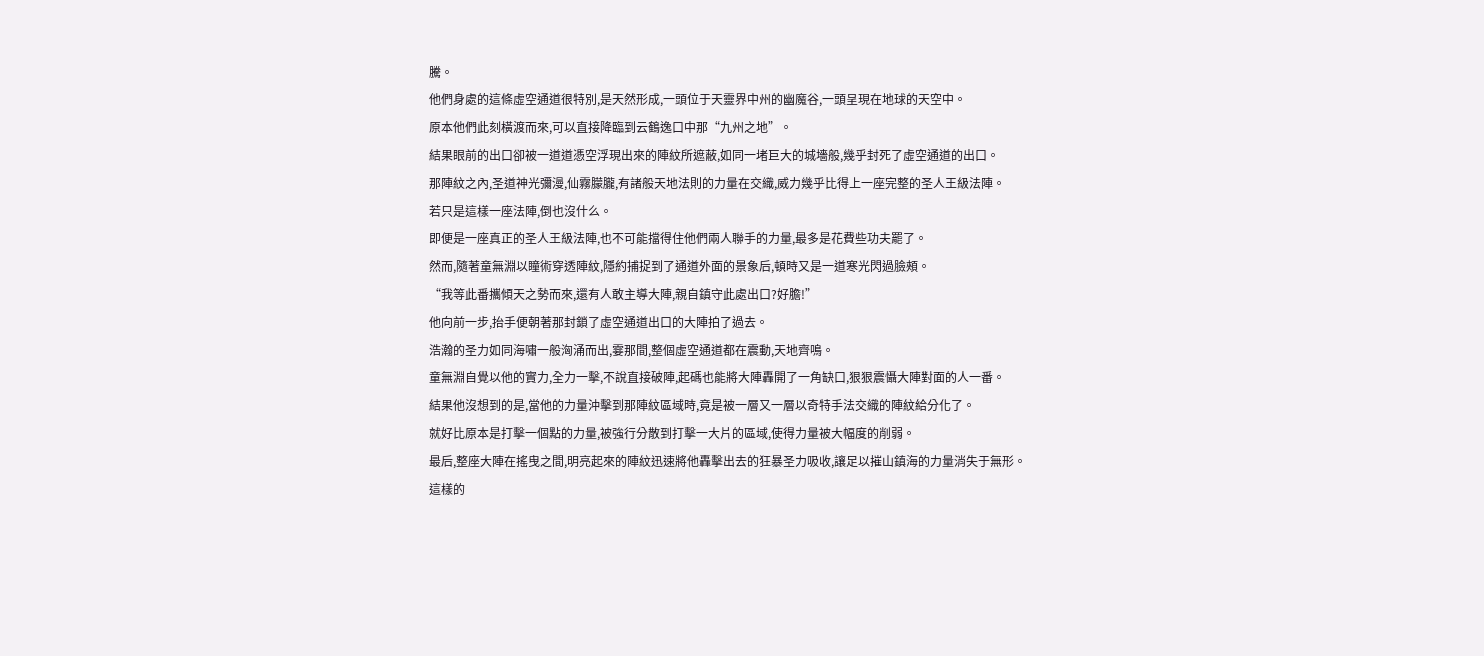騰。
他們身處的這條虛空通道很特別,是天然形成,一頭位于天靈界中州的幽魔谷,一頭呈現在地球的天空中。
原本他們此刻橫渡而來,可以直接降臨到云鶴逸口中那“九州之地”。
結果眼前的出口卻被一道道憑空浮現出來的陣紋所遮蔽,如同一堵巨大的城墻般,幾乎封死了虛空通道的出口。
那陣紋之內,圣道神光彌漫,仙霧朦朧,有諸般天地法則的力量在交織,威力幾乎比得上一座完整的圣人王級法陣。
若只是這樣一座法陣,倒也沒什么。
即便是一座真正的圣人王級法陣,也不可能擋得住他們兩人聯手的力量,最多是花費些功夫罷了。
然而,隨著童無淵以瞳術穿透陣紋,隱約捕捉到了通道外面的景象后,頓時又是一道寒光閃過臉頰。
“我等此番攜傾天之勢而來,還有人敢主導大陣,親自鎮守此處出口?好膽!”
他向前一步,抬手便朝著那封鎖了虛空通道出口的大陣拍了過去。
浩瀚的圣力如同海嘯一般洶涌而出,霎那間,整個虛空通道都在震動,天地齊鳴。
童無淵自覺以他的實力,全力一擊,不說直接破陣,起碼也能將大陣轟開了一角缺口,狠狠震懾大陣對面的人一番。
結果他沒想到的是,當他的力量沖擊到那陣紋區域時,竟是被一層又一層以奇特手法交織的陣紋給分化了。
就好比原本是打擊一個點的力量,被強行分散到打擊一大片的區域,使得力量被大幅度的削弱。
最后,整座大陣在搖曳之間,明亮起來的陣紋迅速將他轟擊出去的狂暴圣力吸收,讓足以摧山鎮海的力量消失于無形。
這樣的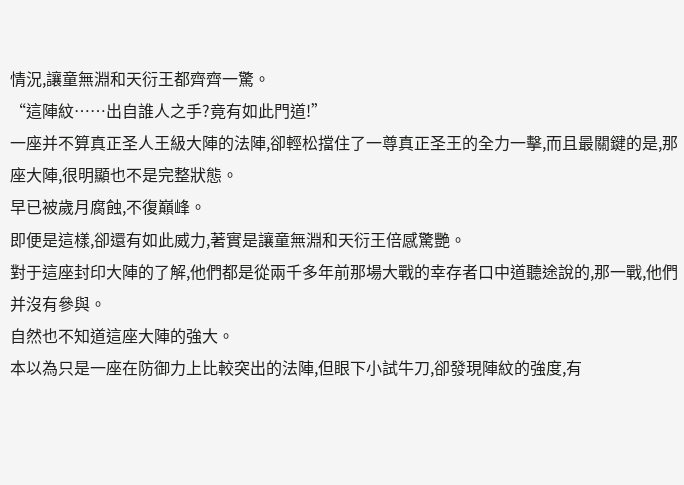情況,讓童無淵和天衍王都齊齊一驚。
“這陣紋……出自誰人之手?竟有如此門道!”
一座并不算真正圣人王級大陣的法陣,卻輕松擋住了一尊真正圣王的全力一擊,而且最關鍵的是,那座大陣,很明顯也不是完整狀態。
早已被歲月腐蝕,不復巔峰。
即便是這樣,卻還有如此威力,著實是讓童無淵和天衍王倍感驚艷。
對于這座封印大陣的了解,他們都是從兩千多年前那場大戰的幸存者口中道聽途說的,那一戰,他們并沒有參與。
自然也不知道這座大陣的強大。
本以為只是一座在防御力上比較突出的法陣,但眼下小試牛刀,卻發現陣紋的強度,有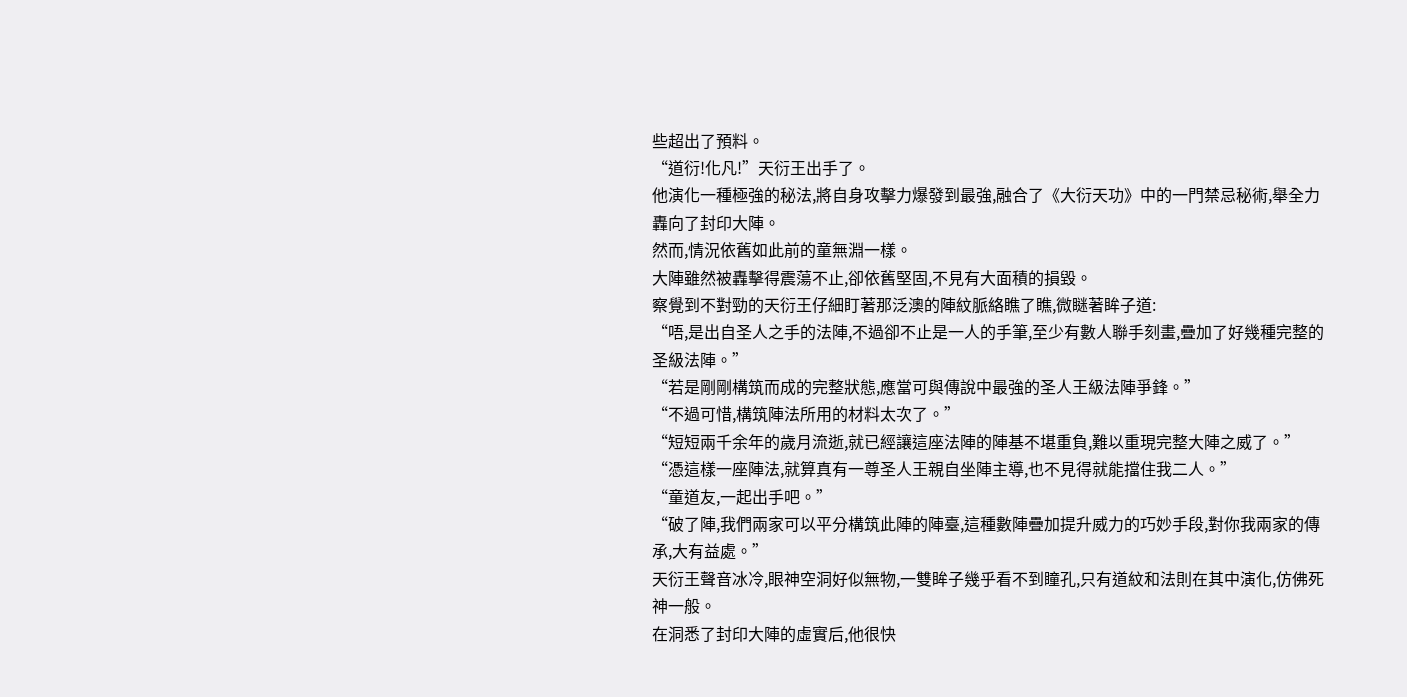些超出了預料。
“道衍!化凡!”天衍王出手了。
他演化一種極強的秘法,將自身攻擊力爆發到最強,融合了《大衍天功》中的一門禁忌秘術,舉全力轟向了封印大陣。
然而,情況依舊如此前的童無淵一樣。
大陣雖然被轟擊得震蕩不止,卻依舊堅固,不見有大面積的損毀。
察覺到不對勁的天衍王仔細盯著那泛澳的陣紋脈絡瞧了瞧,微瞇著眸子道:
“唔,是出自圣人之手的法陣,不過卻不止是一人的手筆,至少有數人聯手刻畫,疊加了好幾種完整的圣級法陣。”
“若是剛剛構筑而成的完整狀態,應當可與傳說中最強的圣人王級法陣爭鋒。”
“不過可惜,構筑陣法所用的材料太次了。”
“短短兩千余年的歲月流逝,就已經讓這座法陣的陣基不堪重負,難以重現完整大陣之威了。”
“憑這樣一座陣法,就算真有一尊圣人王親自坐陣主導,也不見得就能擋住我二人。”
“童道友,一起出手吧。”
“破了陣,我們兩家可以平分構筑此陣的陣臺,這種數陣疊加提升威力的巧妙手段,對你我兩家的傳承,大有益處。”
天衍王聲音冰冷,眼神空洞好似無物,一雙眸子幾乎看不到瞳孔,只有道紋和法則在其中演化,仿佛死神一般。
在洞悉了封印大陣的虛實后,他很快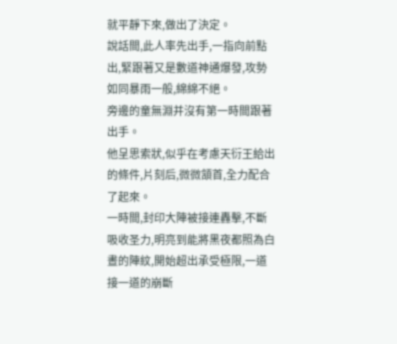就平靜下來,做出了決定。
說話間,此人率先出手,一指向前點出,緊跟著又是數道神通爆發,攻勢如同暴雨一般,綿綿不絕。
旁邊的童無淵并沒有第一時間跟著出手。
他呈思索狀,似乎在考慮天衍王給出的條件,片刻后,微微頷首,全力配合了起來。
一時間,封印大陣被接連轟擊,不斷吸收圣力,明亮到能將黑夜都照為白晝的陣紋,開始超出承受極限,一道接一道的崩斷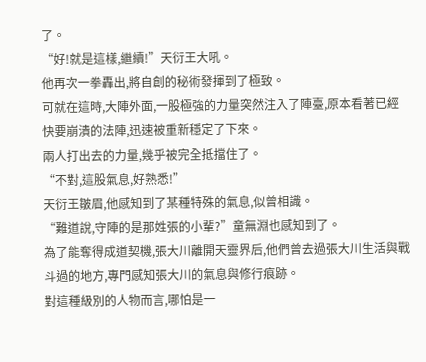了。
“好!就是這樣,繼續!”天衍王大吼。
他再次一拳轟出,將自創的秘術發揮到了極致。
可就在這時,大陣外面,一股極強的力量突然注入了陣臺,原本看著已經快要崩潰的法陣,迅速被重新穩定了下來。
兩人打出去的力量,幾乎被完全抵擋住了。
“不對,這股氣息,好熟悉!”
天衍王皺眉,他感知到了某種特殊的氣息,似曾相識。
“難道說,守陣的是那姓張的小輩?”童無淵也感知到了。
為了能奪得成道契機,張大川離開天靈界后,他們曾去過張大川生活與戰斗過的地方,專門感知張大川的氣息與修行痕跡。
對這種級別的人物而言,哪怕是一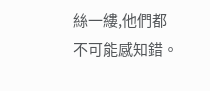絲一縷,他們都不可能感知錯。